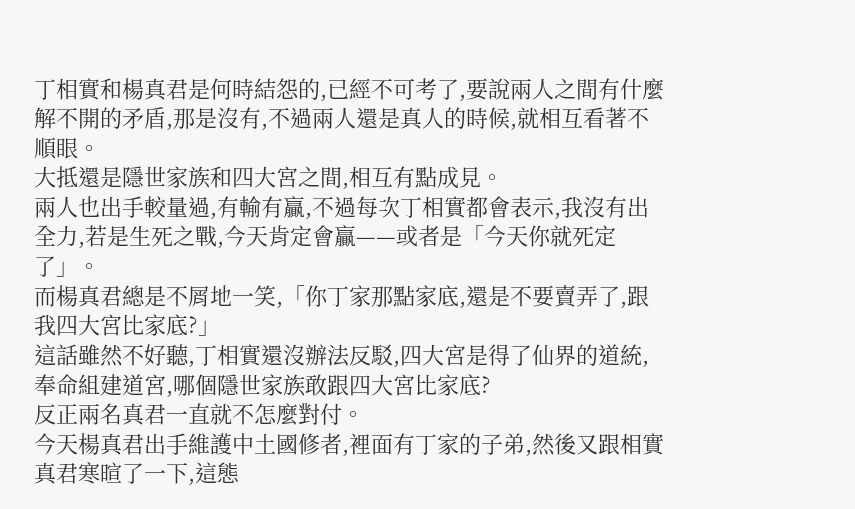丁相實和楊真君是何時結怨的,已經不可考了,要說兩人之間有什麼解不開的矛盾,那是沒有,不過兩人還是真人的時候,就相互看著不順眼。
大抵還是隱世家族和四大宮之間,相互有點成見。
兩人也出手較量過,有輸有贏,不過每次丁相實都會表示,我沒有出全力,若是生死之戰,今天肯定會贏——或者是「今天你就死定了」。
而楊真君總是不屑地一笑,「你丁家那點家底,還是不要賣弄了,跟我四大宮比家底?」
這話雖然不好聽,丁相實還沒辦法反駁,四大宮是得了仙界的道統,奉命組建道宮,哪個隱世家族敢跟四大宮比家底?
反正兩名真君一直就不怎麼對付。
今天楊真君出手維護中土國修者,裡面有丁家的子弟,然後又跟相實真君寒暄了一下,這態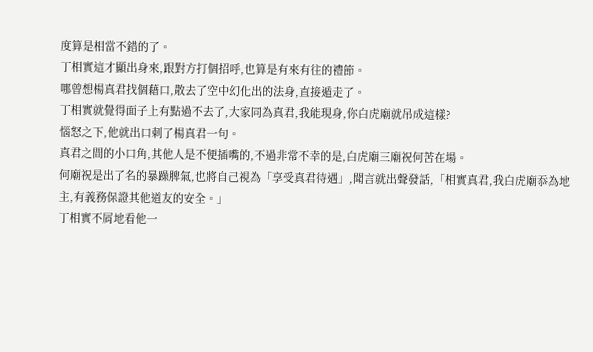度算是相當不錯的了。
丁相實這才顯出身來,跟對方打個招呼,也算是有來有往的禮節。
哪曾想楊真君找個藉口,散去了空中幻化出的法身,直接遁走了。
丁相實就覺得面子上有點過不去了,大家同為真君,我能現身,你白虎廟就吊成這樣?
惱怒之下,他就出口刺了楊真君一句。
真君之間的小口角,其他人是不便插嘴的,不過非常不幸的是,白虎廟三廟祝何苦在場。
何廟祝是出了名的暴躁脾氣,也將自己視為「享受真君待遇」,聞言就出聲發話,「相實真君,我白虎廟忝為地主,有義務保證其他道友的安全。」
丁相實不屑地看他一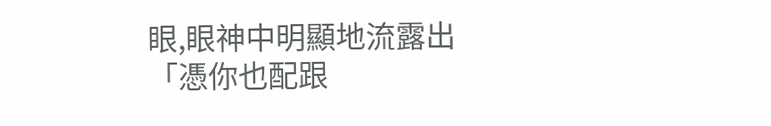眼,眼神中明顯地流露出「憑你也配跟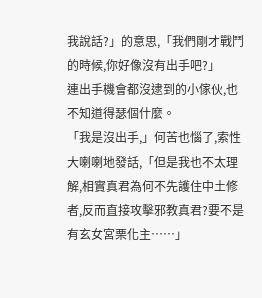我說話?」的意思,「我們剛才戰鬥的時候,你好像沒有出手吧?」
連出手機會都沒逮到的小傢伙,也不知道得瑟個什麼。
「我是沒出手,」何苦也惱了,索性大喇喇地發話,「但是我也不太理解,相實真君為何不先護住中土修者,反而直接攻擊邪教真君?要不是有玄女宮栗化主……」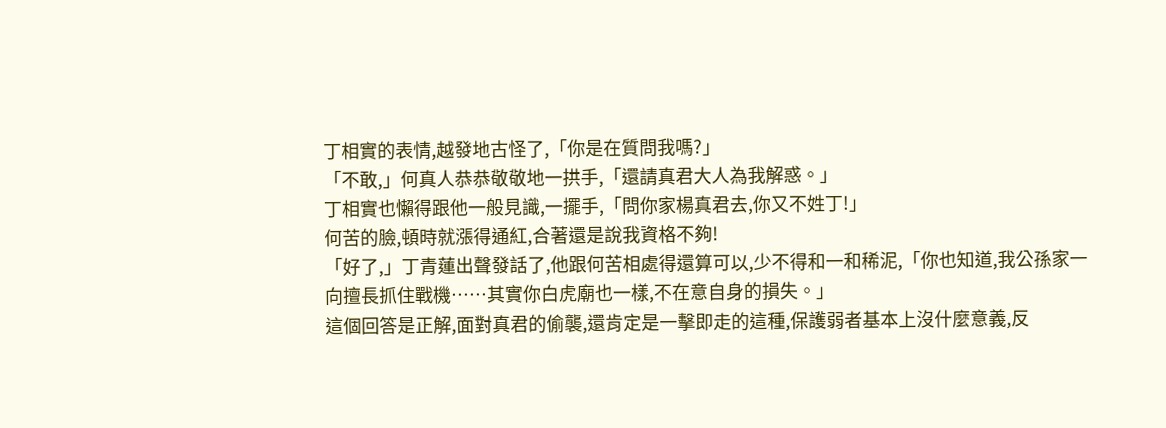丁相實的表情,越發地古怪了,「你是在質問我嗎?」
「不敢,」何真人恭恭敬敬地一拱手,「還請真君大人為我解惑。」
丁相實也懶得跟他一般見識,一擺手,「問你家楊真君去,你又不姓丁!」
何苦的臉,頓時就漲得通紅,合著還是說我資格不夠!
「好了,」丁青蓮出聲發話了,他跟何苦相處得還算可以,少不得和一和稀泥,「你也知道,我公孫家一向擅長抓住戰機……其實你白虎廟也一樣,不在意自身的損失。」
這個回答是正解,面對真君的偷襲,還肯定是一擊即走的這種,保護弱者基本上沒什麼意義,反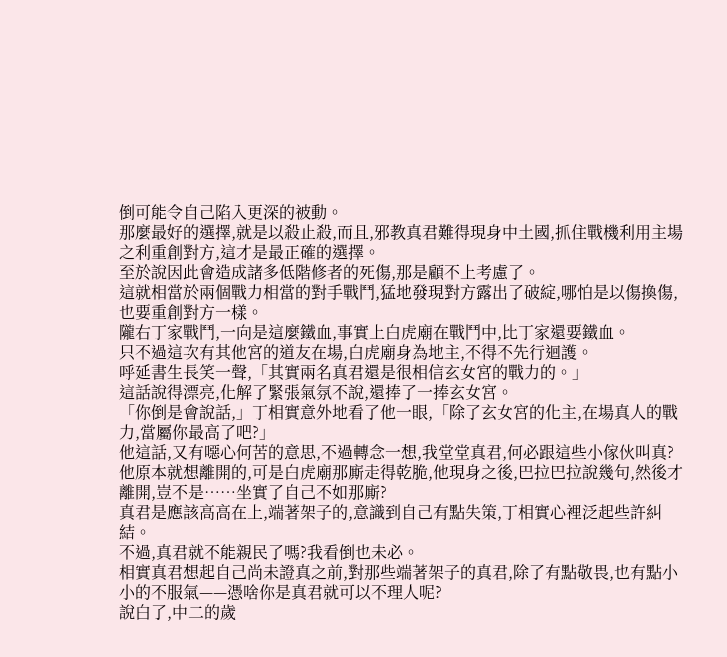倒可能令自己陷入更深的被動。
那麼最好的選擇,就是以殺止殺,而且,邪教真君難得現身中土國,抓住戰機利用主場之利重創對方,這才是最正確的選擇。
至於說因此會造成諸多低階修者的死傷,那是顧不上考慮了。
這就相當於兩個戰力相當的對手戰鬥,猛地發現對方露出了破綻,哪怕是以傷換傷,也要重創對方一樣。
隴右丁家戰鬥,一向是這麼鐵血,事實上白虎廟在戰鬥中,比丁家還要鐵血。
只不過這次有其他宮的道友在場,白虎廟身為地主,不得不先行迴護。
呼延書生長笑一聲,「其實兩名真君還是很相信玄女宮的戰力的。」
這話說得漂亮,化解了緊張氣氛不說,還捧了一捧玄女宮。
「你倒是會說話,」丁相實意外地看了他一眼,「除了玄女宮的化主,在場真人的戰力,當屬你最高了吧?」
他這話,又有噁心何苦的意思,不過轉念一想,我堂堂真君,何必跟這些小傢伙叫真?
他原本就想離開的,可是白虎廟那廝走得乾脆,他現身之後,巴拉巴拉說幾句,然後才離開,豈不是……坐實了自己不如那廝?
真君是應該高高在上,端著架子的,意識到自己有點失策,丁相實心裡泛起些許糾結。
不過,真君就不能親民了嗎?我看倒也未必。
相實真君想起自己尚未證真之前,對那些端著架子的真君,除了有點敬畏,也有點小小的不服氣——憑啥你是真君就可以不理人呢?
說白了,中二的歲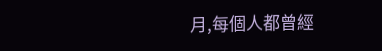月,每個人都曾經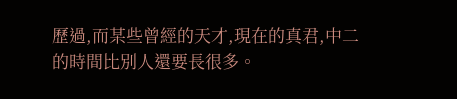歷過,而某些曾經的天才,現在的真君,中二的時間比別人還要長很多。